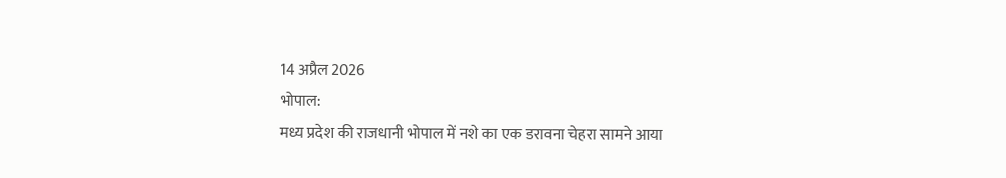14 अप्रैल 2026
भोपाल:
मध्य प्रदेश की राजधानी भोपाल में नशे का एक डरावना चेहरा सामने आया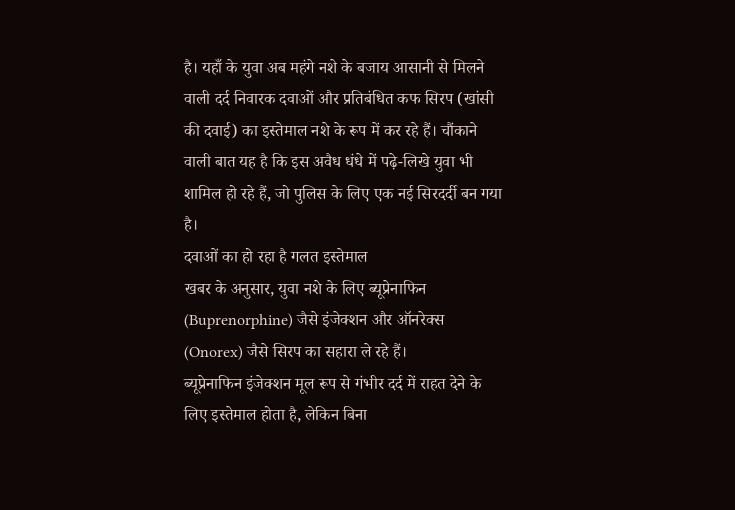है। यहाँ के युवा अब महंगे नशे के बजाय आसानी से मिलने वाली दर्द निवारक दवाओं और प्रतिबंधित कफ सिरप (खांसी की दवाई) का इस्तेमाल नशे के रूप में कर रहे हैं। चौंकाने वाली बात यह है कि इस अवैध धंधे में पढ़े-लिखे युवा भी शामिल हो रहे हैं, जो पुलिस के लिए एक नई सिरदर्दी बन गया है।
दवाओं का हो रहा है गलत इस्तेमाल
खबर के अनुसार, युवा नशे के लिए ब्यूप्रेनाफिन (Buprenorphine) जैसे इंजेक्शन और ऑनरेक्स (Onorex) जैसे सिरप का सहारा ले रहे हैं।
ब्यूप्रेनाफिन इंजेक्शन मूल रूप से गंभीर दर्द में राहत देने के लिए इस्तेमाल होता है, लेकिन बिना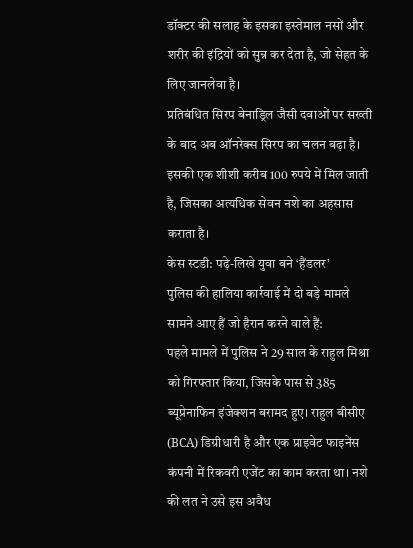डॉक्टर की सलाह के इसका इस्तेमाल नसों और शरीर की इंद्रियों को सुन्न कर देता है, जो सेहत के लिए जानलेवा है।
प्रतिबंधित सिरप बेनाड्रिल जैसी दवाओं पर सख्ती के बाद अब ऑनरेक्स सिरप का चलन बढ़ा है। इसकी एक शीशी करीब 100 रुपये में मिल जाती है, जिसका अत्यधिक सेवन नशे का अहसास कराता है।
केस स्टडी: पढ़े-लिखे युवा बने ‘हैंडलर’
पुलिस की हालिया कार्रवाई में दो बड़े मामले सामने आए हैं जो हैरान करने वाले हैं:
पहले मामले में पुलिस ने 29 साल के राहुल मिश्रा को गिरफ्तार किया, जिसके पास से 385 ब्यूप्रेनाफिन इंजेक्शन बरामद हुए। राहुल बीसीए (BCA) डिग्रीधारी है और एक प्राइवेट फाइनेंस कंपनी में रिकवरी एजेंट का काम करता था। नशे की लत ने उसे इस अवैध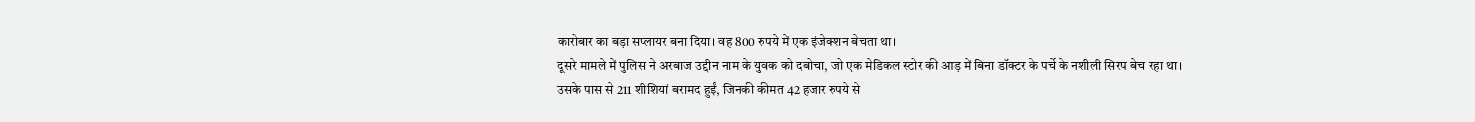कारोबार का बड़ा सप्लायर बना दिया। वह 800 रुपये में एक इंजेक्शन बेचता था।
दूसरे मामले में पुलिस ने अरबाज उद्दीन नाम के युवक को दबोचा, जो एक मेडिकल स्टोर की आड़ में बिना डॉक्टर के पर्चे के नशीली सिरप बेच रहा था। उसके पास से 211 शीशियां बरामद हुईं, जिनकी कीमत 42 हजार रुपये से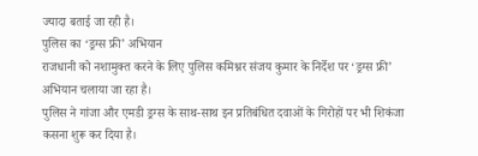ज्यादा बताई जा रही है।
पुलिस का ‘ड्रग्स फ्री’ अभियान
राजधानी को नशामुक्त करने के लिए पुलिस कमिश्नर संजय कुमार के निर्देश पर ‘ड्रग्स फ्री’ अभियान चलाया जा रहा है।
पुलिस ने गांजा और एमडी ड्रग्स के साथ-साथ इन प्रतिबंधित दवाओं के गिरोहों पर भी शिकंजा कसना शुरू कर दिया है।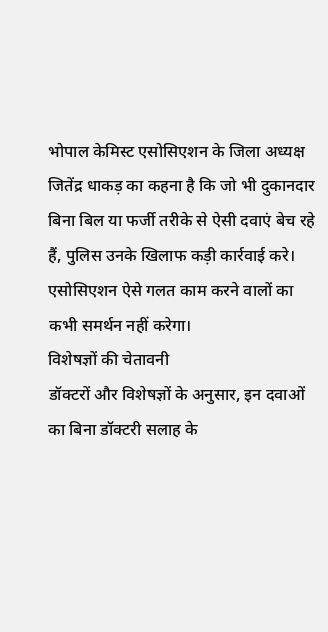भोपाल केमिस्ट एसोसिएशन के जिला अध्यक्ष जितेंद्र धाकड़ का कहना है कि जो भी दुकानदार बिना बिल या फर्जी तरीके से ऐसी दवाएं बेच रहे हैं, पुलिस उनके खिलाफ कड़ी कार्रवाई करे। एसोसिएशन ऐसे गलत काम करने वालों का कभी समर्थन नहीं करेगा।
विशेषज्ञों की चेतावनी
डॉक्टरों और विशेषज्ञों के अनुसार, इन दवाओं का बिना डॉक्टरी सलाह के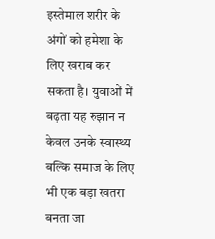इस्तेमाल शरीर के अंगों को हमेशा के लिए खराब कर सकता है। युवाओं में बढ़ता यह रुझान न केवल उनके स्वास्थ्य बल्कि समाज के लिए भी एक बड़ा खतरा बनता जा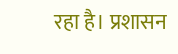रहा है। प्रशासन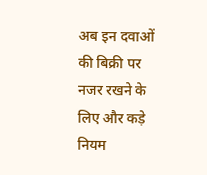अब इन दवाओं की बिक्री पर नजर रखने के लिए और कड़े नियम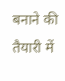बनाने की तैयारी में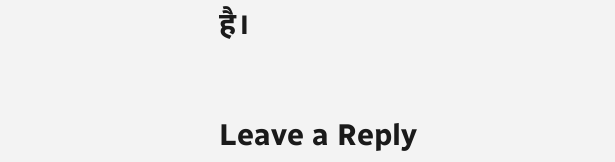है।


Leave a Reply